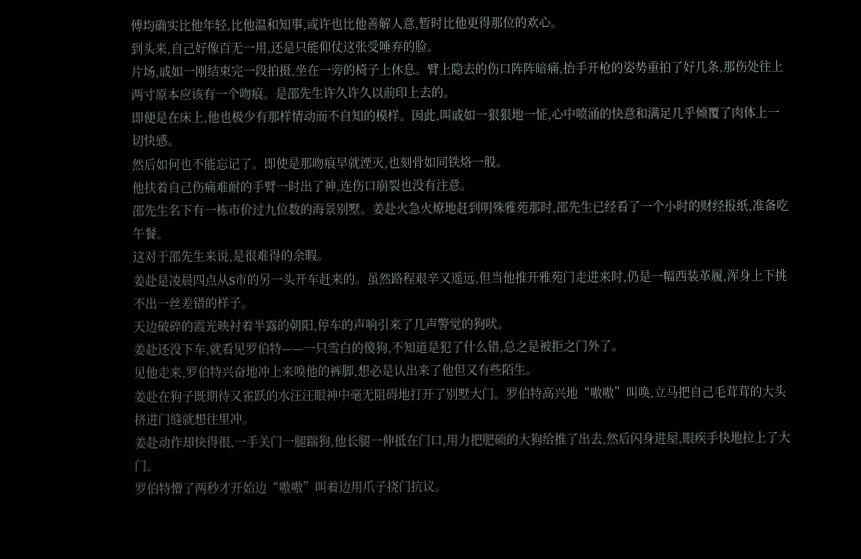傅均确实比他年轻,比他温和知事,或许也比他善解人意,暂时比他更得那位的欢心。
到头来,自己好像百无一用,还是只能仰仗这张受唾弃的脸。
片场,戚如一刚结束完一段拍摄,坐在一旁的椅子上休息。臂上隐去的伤口阵阵暗痛,抬手开枪的姿势重拍了好几条,那伤处往上两寸原本应该有一个吻痕。是邵先生许久许久以前印上去的。
即便是在床上,他也极少有那样情动而不自知的模样。因此,叫戚如一狠狠地一怔,心中喷涌的快意和满足几乎倾覆了肉体上一切快感。
然后如何也不能忘记了。即使是那吻痕早就湮灭,也刻骨如同铁烙一般。
他扶着自己伤痛难耐的手臂一时出了神,连伤口崩裂也没有注意。
邵先生名下有一栋市价过九位数的海景别墅。姜赴火急火燎地赶到明殊雅苑那时,邵先生已经看了一个小时的财经报纸,准备吃午餐。
这对于邵先生来说,是很难得的余暇。
姜赴是凌晨四点从S市的另一头开车赶来的。虽然路程艰辛又遥远,但当他推开雅苑门走进来时,仍是一幅西装革履,浑身上下挑不出一丝差错的样子。
天边破碎的霞光映衬着半露的朝阳,停车的声响引来了几声警觉的狗吠。
姜赴还没下车,就看见罗伯特——一只雪白的傻狗,不知道是犯了什么错,总之是被拒之门外了。
见他走来,罗伯特兴奋地冲上来嗅他的裤脚,想必是认出来了他但又有些陌生。
姜赴在狗子既期待又雀跃的水汪汪眼神中毫无阻碍地打开了别墅大门。罗伯特高兴地“嗷嗷”叫唤,立马把自己毛茸茸的大头挤进门缝就想往里冲。
姜赴动作却快得很,一手关门一腿踹狗,他长腿一伸抵在门口,用力把肥硕的大狗给推了出去,然后闪身进屋,眼疾手快地拉上了大门。
罗伯特懵了两秒才开始边“嗷嗷”叫着边用爪子挠门抗议。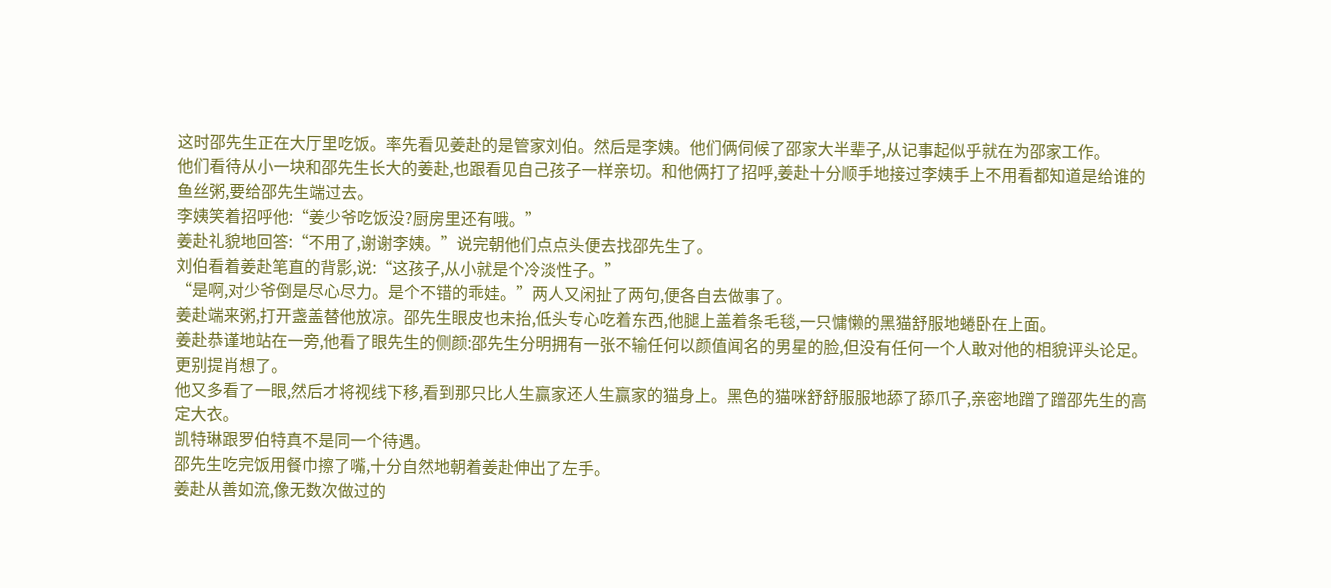这时邵先生正在大厅里吃饭。率先看见姜赴的是管家刘伯。然后是李姨。他们俩伺候了邵家大半辈子,从记事起似乎就在为邵家工作。
他们看待从小一块和邵先生长大的姜赴,也跟看见自己孩子一样亲切。和他俩打了招呼,姜赴十分顺手地接过李姨手上不用看都知道是给谁的鱼丝粥,要给邵先生端过去。
李姨笑着招呼他:“姜少爷吃饭没?厨房里还有哦。”
姜赴礼貌地回答:“不用了,谢谢李姨。”说完朝他们点点头便去找邵先生了。
刘伯看着姜赴笔直的背影,说:“这孩子,从小就是个冷淡性子。”
“是啊,对少爷倒是尽心尽力。是个不错的乖娃。”两人又闲扯了两句,便各自去做事了。
姜赴端来粥,打开盏盖替他放凉。邵先生眼皮也未抬,低头专心吃着东西,他腿上盖着条毛毯,一只慵懒的黑猫舒服地蜷卧在上面。
姜赴恭谨地站在一旁,他看了眼先生的侧颜:邵先生分明拥有一张不输任何以颜值闻名的男星的脸,但没有任何一个人敢对他的相貌评头论足。更别提肖想了。
他又多看了一眼,然后才将视线下移,看到那只比人生赢家还人生赢家的猫身上。黑色的猫咪舒舒服服地舔了舔爪子,亲密地蹭了蹭邵先生的高定大衣。
凯特琳跟罗伯特真不是同一个待遇。
邵先生吃完饭用餐巾擦了嘴,十分自然地朝着姜赴伸出了左手。
姜赴从善如流,像无数次做过的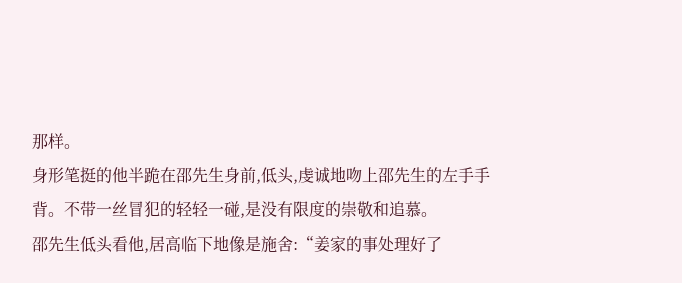那样。
身形笔挺的他半跪在邵先生身前,低头,虔诚地吻上邵先生的左手手背。不带一丝冒犯的轻轻一碰,是没有限度的崇敬和追慕。
邵先生低头看他,居高临下地像是施舍:“姜家的事处理好了